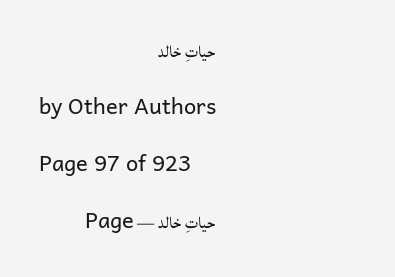حیاتِ خالد

by Other Authors

Page 97 of 923

حیاتِ خالد — Page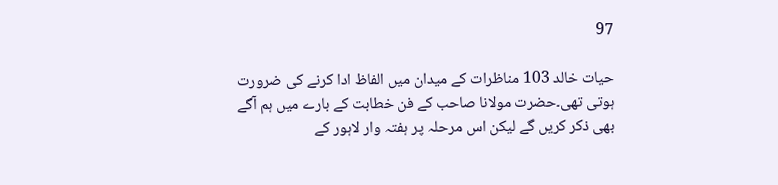97

حیات خالد 103 مناظرات کے میدان میں الفاظ ادا کرنے کی ضرورت ہوتی تھی۔حضرت مولانا صاحب کے فن خطابت کے بارے میں ہم آگے بھی ذکر کریں گے لیکن اس مرحلہ پر ہفتہ وار لاہور کے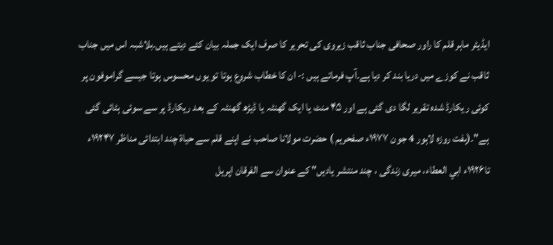ایڈیٹر ماہر قلم کا راور صحافی جناب ثاقب زیروی کی تحریر کا صرف ایک جملہ بیان کئے دیتے ہیں۔بلاشبہ اس میں جناب ثاقب نے کوزے میں دریا بند کر دیا ہے۔آپ فرماتے ہیں :- ان کا خطاب شروع ہوتا تو یوں محسوس ہوتا جیسے گراموفون پر کوئی ریکارڈ شدہ تقریر لگا دی گئی ہے اور ۴۵ منٹ یا ایک گھنٹہ یا ڈیڑھ گھنٹہ کے بعد ریکارڈ پر سے سوئی ہٹائی گئی ہے"۔(ہفت روزہ لاہور 4 جون ۱۹۷۷ء صفحریم ) حضرت مولانا صاحب نے اپنے قلم سے حیاة چند ابتدائی مناظر ۱۹۲۴۷ء تا۱۹۲۶ء ابي العطاء، میری زندگی ، چند منتشر یادیں" کے عنوان سے الفرقان اپریل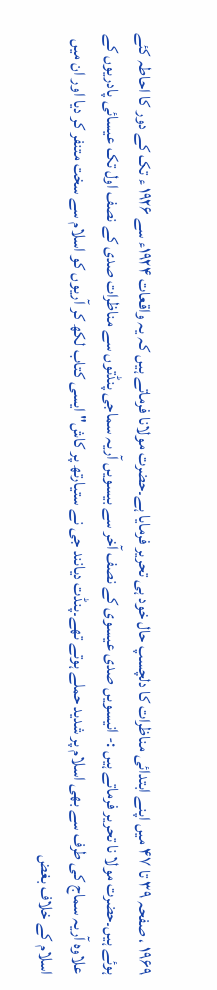۱۹۶۹ ، صفحہ ۳۹ تا ۴۷ میں اپنے ابتدائی مناظرات کا دلچسپ حال خود ہی تحریر فرمایا ہے۔حضرت مولانا فرماتے ہیں کہ یہ واقعات ۱۹۲۴ء سے ۱۹۲۶ ء تک کے دور کا احاطہ کئے ہوئے ہیں۔حضرت مولا نا تحریر فرماتے ہیں :- انیسویں صدی عیسوی کے نصف آخر سے بیسویں آریہ سماجی پنڈتوں سے مناظرات صدی کے نصف اول تک عیسائی پادریوں کے علاوہ آریہ سماج کی طرف سے بھی اسلام پر شدید حملے ہوتے تھے۔پنڈت دیانند جی نے ستیارتھ پر کاش" ایسی کتاب لکھ کر آریوں کو اسلام سے سخت متنفر کر دیا اور ان میں اسلام کے خلاف بغض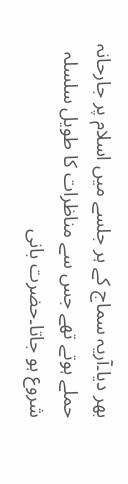بھر دیا۔آریہ سماج کے ہر جلسے میں اسلام پر جارحانہ حملے ہوتے تھے جس سے مناظرات کا طویل سلسلہ شروع ہو جاتا۔حضرت بانی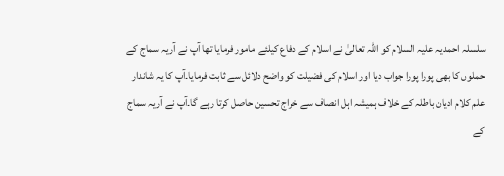سلسلہ احمدیہ علیہ السلام کو اللہ تعالیٰ نے اسلام کے دفاع کیلئے مامور فرمایا تھا آپ نے آریہ سماج کے حملوں کا بھی پورا پورا جواب دیا اور اسلام کی فضیلت کو واضح دلائل سے ثابت فرمایا۔آپ کا یہ شاندار علم کلام ادیان باطلہ کے خلاف ہمیشہ اہل انصاف سے خراج تحسین حاصل کرتا رہے گا۔آپ نے آریہ سماج کے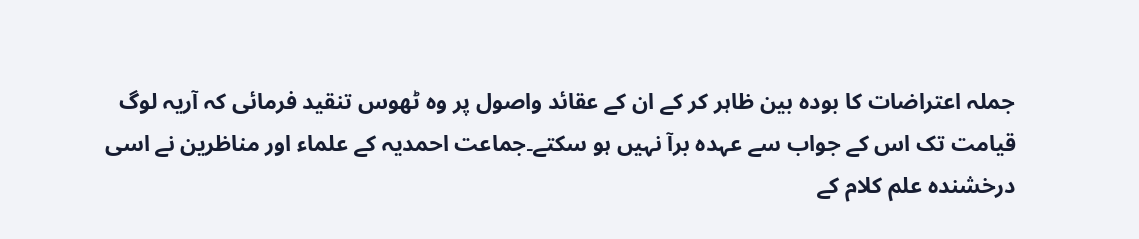جملہ اعتراضات کا بودہ بین ظاہر کر کے ان کے عقائد واصول پر وہ ٹھوس تنقید فرمائی کہ آریہ لوگ قیامت تک اس کے جواب سے عہدہ برآ نہیں ہو سکتے۔جماعت احمدیہ کے علماء اور مناظرین نے اسی درخشندہ علم کلام کے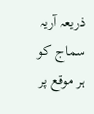ذریعہ آریہ سماج کو ہر موقع پر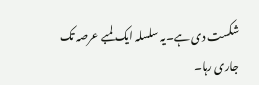شکست دی ہے۔یہ سلسلہ ایک لمبے عرصہ تک جاری رہا۔